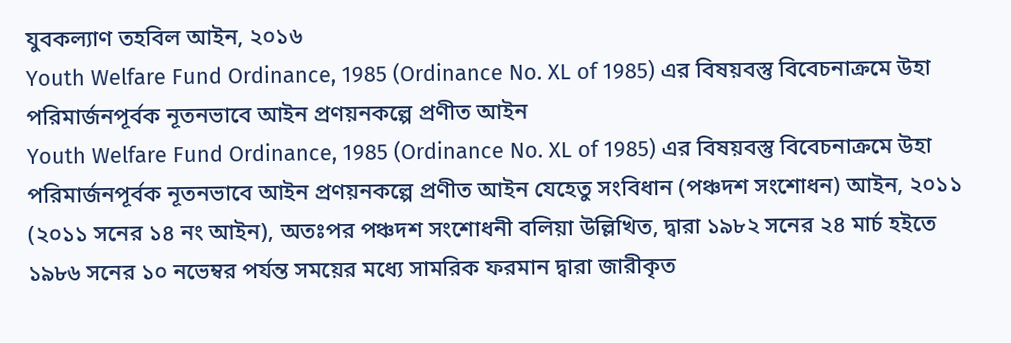যুবকল্যাণ তহবিল আইন, ২০১৬
Youth Welfare Fund Ordinance, 1985 (Ordinance No. XL of 1985) এর বিষয়বস্তু বিবেচনাক্রমে উহা পরিমার্জনপূর্বক নূতনভাবে আইন প্রণয়নকল্পে প্রণীত আইন
Youth Welfare Fund Ordinance, 1985 (Ordinance No. XL of 1985) এর বিষয়বস্তু বিবেচনাক্রমে উহা পরিমার্জনপূর্বক নূতনভাবে আইন প্রণয়নকল্পে প্রণীত আইন যেহেতু সংবিধান (পঞ্চদশ সংশোধন) আইন, ২০১১ (২০১১ সনের ১৪ নং আইন), অতঃপর পঞ্চদশ সংশোধনী বলিয়া উল্লিখিত, দ্বারা ১৯৮২ সনের ২৪ মার্চ হইতে ১৯৮৬ সনের ১০ নভেম্বর পর্যন্ত সময়ের মধ্যে সামরিক ফরমান দ্বারা জারীকৃত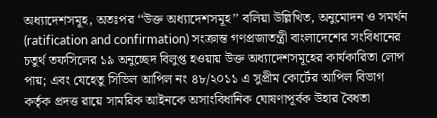অধ্যাদেশসমূহ, অতঃপর ‘‘উক্ত অধ্যাদেশসমূহ’’ বলিয়া উল্লিখিত, অনুমোদন ও সমর্থন (ratification and confirmation) সংক্রান্ত গণপ্রজাতন্ত্রী বাংলাদেশের সংবিধানের চতুর্থ তফসিলের ১৯ অনুচ্ছেদ বিলুপ্ত হওয়ায় উক্ত অধ্যাদেশসমূহের কার্যকারিতা লোপ পায়; এবং যেহেতু সিভিল আপিল নং ৪৮/২০১১ এ সুপ্রীম কোর্টের আপিল বিভাগ কর্তৃক প্রদত্ত রায়ে সামরিক আইনকে অসাংবিধানিক ঘোষণাপূর্বক উহার বৈধতা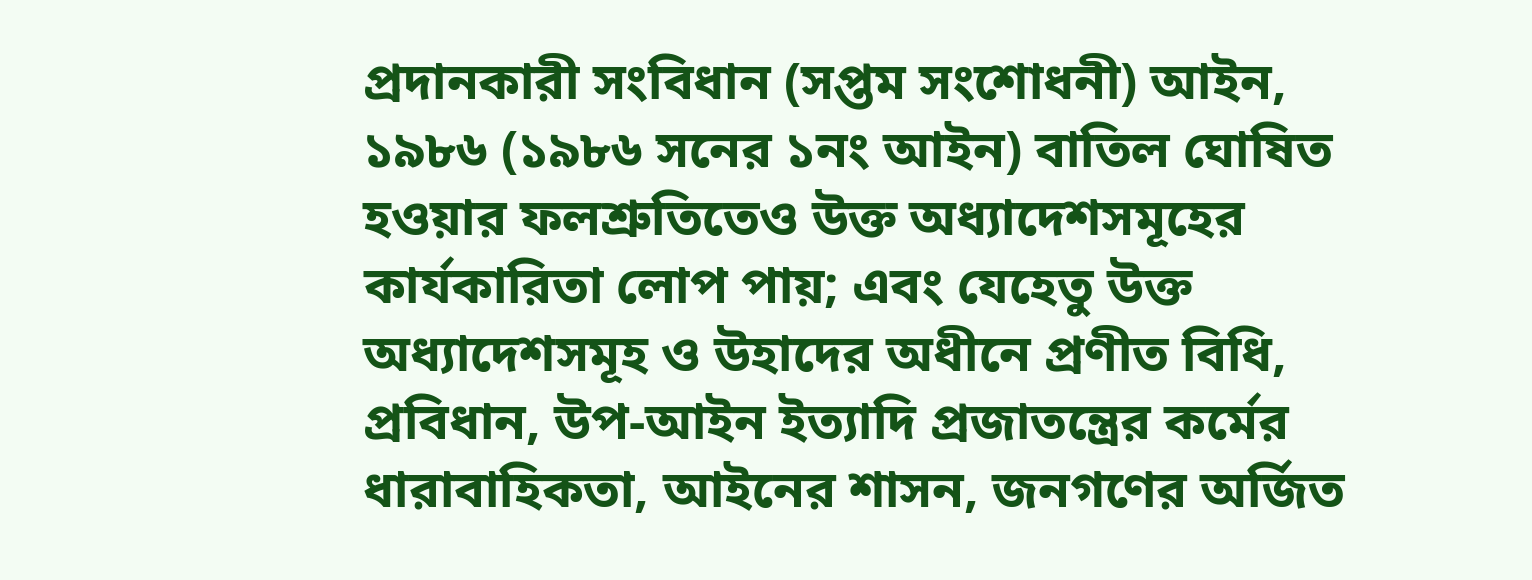প্রদানকারী সংবিধান (সপ্তম সংশোধনী) আইন, ১৯৮৬ (১৯৮৬ সনের ১নং আইন) বাতিল ঘোষিত হওয়ার ফলশ্রুতিতেও উক্ত অধ্যাদেশসমূহের কার্যকারিতা লোপ পায়; এবং যেহেতু উক্ত অধ্যাদেশসমূহ ও উহাদের অধীনে প্রণীত বিধি, প্রবিধান, উপ-আইন ইত্যাদি প্রজাতন্ত্রের কর্মের ধারাবাহিকতা, আইনের শাসন, জনগণের অর্জিত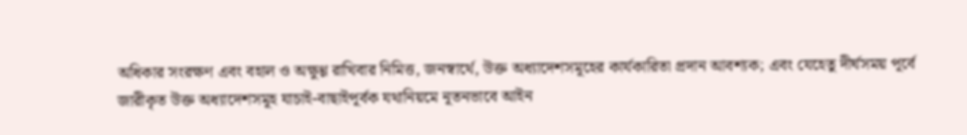অধিকার সংরক্ষণ এবং বহাল ও অক্ষুণ্ণ রাখিবার নিমিত্ত, জনস্বার্থে, উক্ত অধ্যাদেশসমূহের কার্যকারিতা প্রদান আবশ্যক; এবং যেহেতু দীর্ঘসময় পূর্বে জারীকৃত উক্ত অধ্যাদেশসমূহ যাচাই-বাছাইপূর্বক যথানিয়মে নূতনভাবে আইন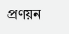প্রণয়ন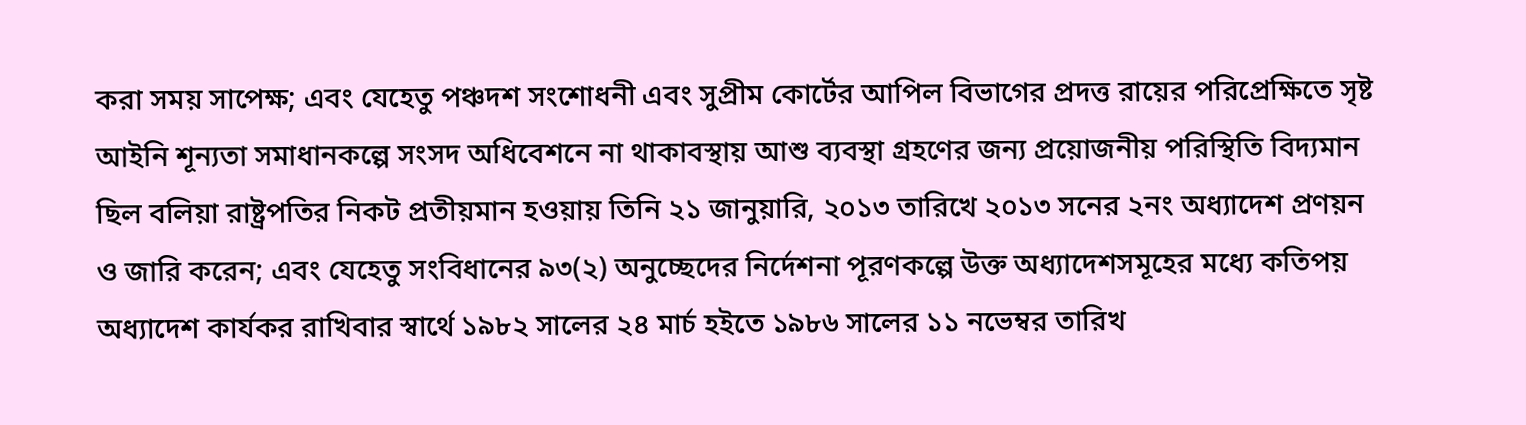করা সময় সাপেক্ষ; এবং যেহেতু পঞ্চদশ সংশোধনী এবং সুপ্রীম কোর্টের আপিল বিভাগের প্রদত্ত রায়ের পরিপ্রেক্ষিতে সৃষ্ট আইনি শূন্যতা সমাধানকল্পে সংসদ অধিবেশনে না থাকাবস্থায় আশু ব্যবস্থা গ্রহণের জন্য প্রয়োজনীয় পরিস্থিতি বিদ্যমান ছিল বলিয়া রাষ্ট্রপতির নিকট প্রতীয়মান হওয়ায় তিনি ২১ জানুয়ারি, ২০১৩ তারিখে ২০১৩ সনের ২নং অধ্যাদেশ প্রণয়ন ও জারি করেন; এবং যেহেতু সংবিধানের ৯৩(২) অনুচ্ছেদের নির্দেশনা পূরণকল্পে উক্ত অধ্যাদেশসমূহের মধ্যে কতিপয় অধ্যাদেশ কার্যকর রাখিবার স্বার্থে ১৯৮২ সালের ২৪ মার্চ হইতে ১৯৮৬ সালের ১১ নভেম্বর তারিখ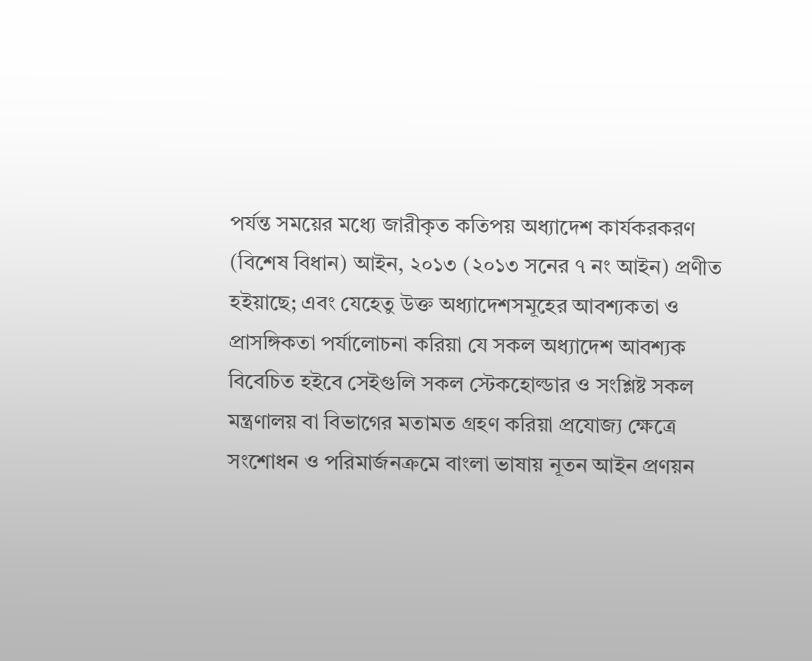পর্যন্ত সময়ের মধ্যে জারীকৃত কতিপয় অধ্যাদেশ কার্যকরকরণ (বিশেষ বিধান) আইন, ২০১৩ (২০১৩ সনের ৭ নং আইন) প্রণীত হইয়াছে; এবং যেহেতু উক্ত অধ্যাদেশসমূহের আবশ্যকতা ও প্রাসঙ্গিকতা পর্যালোচনা করিয়া যে সকল অধ্যাদেশ আবশ্যক বিবেচিত হইবে সেইগুলি সকল স্টেকহোল্ডার ও সংশ্লিষ্ট সকল মন্ত্রণালয় বা বিভাগের মতামত গ্রহণ করিয়া প্রযোজ্য ক্ষেত্রে সংশোধন ও পরিমার্জনক্রমে বাংলা ভাষায় নূতন আইন প্রণয়ন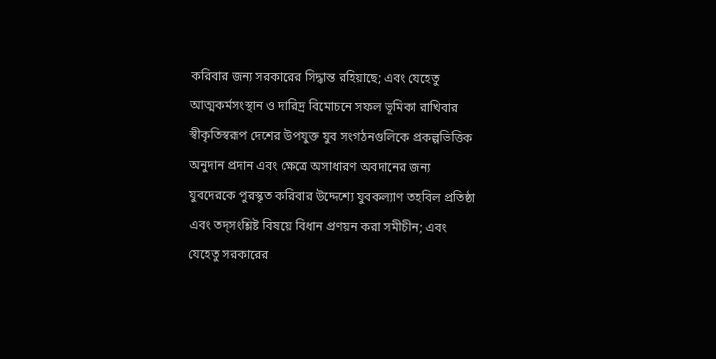করিবার জন্য সরকারের সিদ্ধান্ত রহিয়াছে; এবং যেহেতু আত্মকর্মসংস্থান ও দারিদ্র বিমোচনে সফল ভূমিকা রাখিবার স্বীকৃতিস্বরূপ দেশের উপযুক্ত যুব সংগঠনগুলিকে প্রকল্পভিত্তিক অনুদান প্রদান এবং ক্ষেত্রে অসাধারণ অবদানের জন্য যুবদেরকে পুরস্কৃত করিবার উদ্দেশ্যে যুবকল্যাণ তহবিল প্রতিষ্ঠা এবং তদ্সংশ্লিষ্ট বিষয়ে বিধান প্রণয়ন করা সমীচীন; এবং যেহেতু সরকারের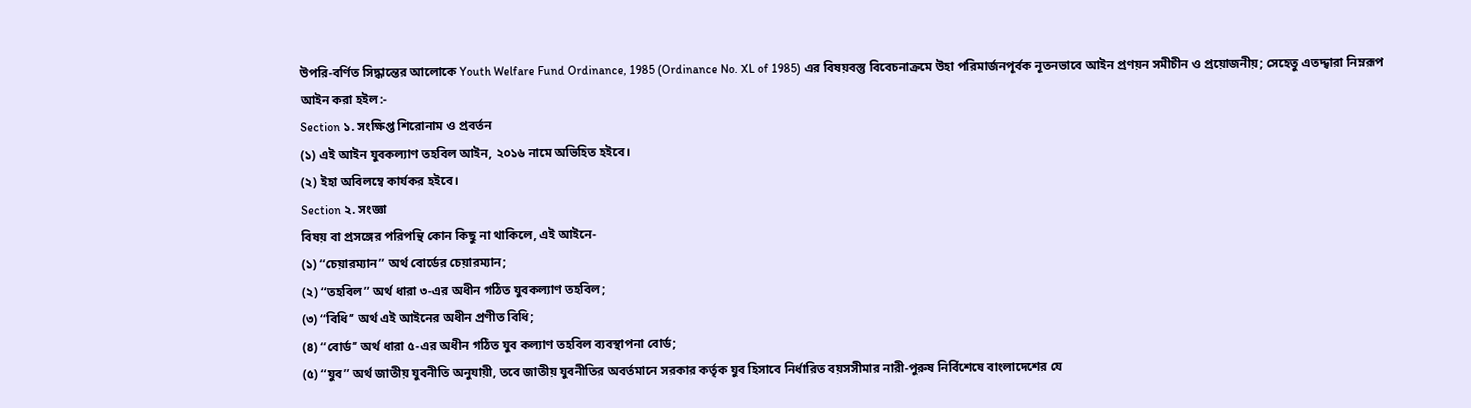উপরি-বর্ণিত সিদ্ধান্তের আলোকে Youth Welfare Fund Ordinance, 1985 (Ordinance No. XL of 1985) এর বিষয়বস্তু বিবেচনাক্রমে উহা পরিমার্জনপূর্বক নূতনভাবে আইন প্রণয়ন সমীচীন ও প্রয়োজনীয়; সেহেতু এতদ্দ্বারা নিম্নরূপ আইন করা হইল:-
Section ১. সংক্ষিপ্ত শিরোনাম ও প্রবর্তন
(১) এই আইন যুবকল্যাণ তহবিল আইন, ২০১৬ নামে অভিহিত হইবে।
(২) ইহা অবিলম্বে কার্যকর হইবে।
Section ২. সংজ্ঞা
বিষয় বা প্রসঙ্গের পরিপন্থি কোন কিছু না থাকিলে, এই আইনে-
(১) ‘‘চেয়ারম্যান’’ অর্থ বোর্ডের চেয়ারম্যান;
(২) ‘‘তহবিল’’ অর্থ ধারা ৩-এর অধীন গঠিত যুবকল্যাণ তহবিল;
(৩) ‘‘বিধি’’ অর্থ এই আইনের অধীন প্রণীত বিধি;
(৪) ‘‘বোর্ড’’ অর্থ ধারা ৫-এর অধীন গঠিত যুব কল্যাণ তহবিল ব্যবস্থাপনা বোর্ড;
(৫) ‘‘যুব’’ অর্থ জাতীয় যুবনীতি অনুযায়ী, তবে জাতীয় যুবনীতির অবর্তমানে সরকার কর্তৃক যুব হিসাবে নির্ধারিত বয়সসীমার নারী-পুরুষ নির্বিশেষে বাংলাদেশের যে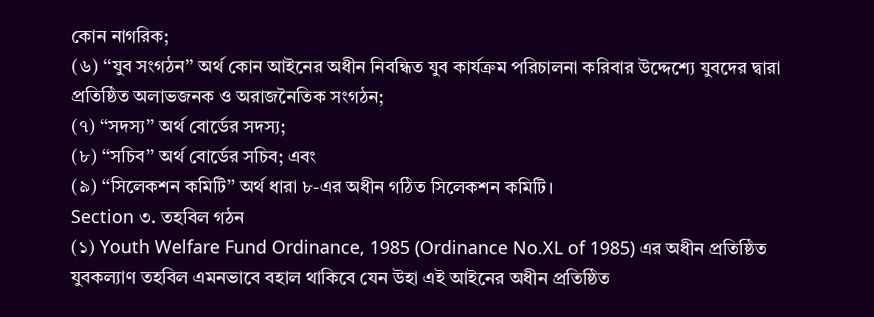কোন নাগরিক;
(৬) ‘‘যুব সংগঠন’’ অর্থ কোন আইনের অধীন নিবন্ধিত যুব কার্যক্রম পরিচালনা করিবার উদ্দেশ্যে যুবদের দ্বারা প্রতিষ্ঠিত অলাভজনক ও অরাজনৈতিক সংগঠন;
(৭) ‘‘সদস্য’’ অর্থ বোর্ডের সদস্য;
(৮) ‘‘সচিব’’ অর্থ বোর্ডের সচিব; এবং
(৯) ‘‘সিলেকশন কমিটি’’ অর্থ ধারা ৮-এর অধীন গঠিত সিলেকশন কমিটি।
Section ৩. তহবিল গঠন
(১) Youth Welfare Fund Ordinance, 1985 (Ordinance No.XL of 1985) এর অধীন প্রতিষ্ঠিত যুবকল্যাণ তহবিল এমনভাবে বহাল থাকিবে যেন উহা এই আইনের অধীন প্রতিষ্ঠিত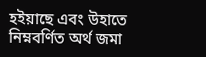হইয়াছে এবং উহাতে নিম্নবর্ণিত অর্থ জমা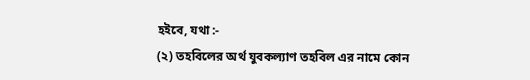হইবে, যথা :-
(২) তহবিলের অর্থ যুবকল্যাণ তহবিল এর নামে কোন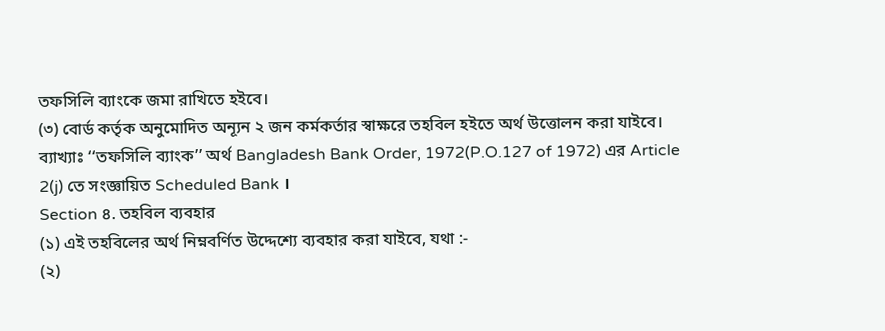তফসিলি ব্যাংকে জমা রাখিতে হইবে।
(৩) বোর্ড কর্তৃক অনুমোদিত অন্যূন ২ জন কর্মকর্তার স্বাক্ষরে তহবিল হইতে অর্থ উত্তোলন করা যাইবে।
ব্যাখ্যাঃ ‘‘তফসিলি ব্যাংক’’ অর্থ Bangladesh Bank Order, 1972(P.O.127 of 1972) এর Article 2(j) তে সংজ্ঞায়িত Scheduled Bank ।
Section ৪. তহবিল ব্যবহার
(১) এই তহবিলের অর্থ নিম্নবর্ণিত উদ্দেশ্যে ব্যবহার করা যাইবে, যথা :-
(২)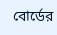বোর্ডের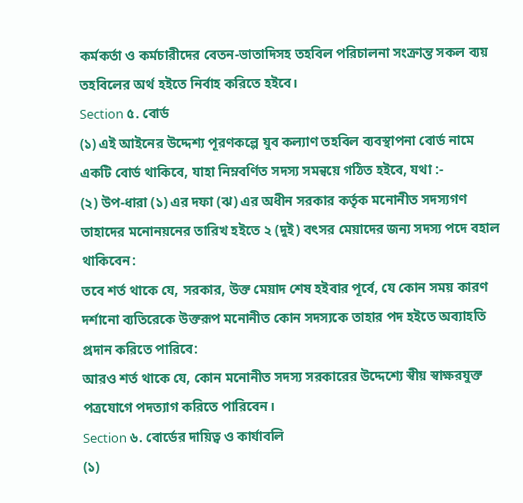কর্মকর্তা ও কর্মচারীদের বেতন-ভাতাদিসহ তহবিল পরিচালনা সংক্রান্ত সকল ব্যয় তহবিলের অর্থ হইতে নির্বাহ করিতে হইবে।
Section ৫. বোর্ড
(১) এই আইনের উদ্দেশ্য পূরণকল্পে যুব কল্যাণ তহবিল ব্যবস্থাপনা বোর্ড নামে একটি বোর্ড থাকিবে, যাহা নিম্নবর্ণিত সদস্য সমন্বয়ে গঠিত হইবে, যথা :-
(২) উপ-ধারা (১) এর দফা (ঝ) এর অধীন সরকার কর্তৃক মনোনীত সদস্যগণ তাহাদের মনোনয়নের তারিখ হইতে ২ (দুই) বৎসর মেয়াদের জন্য সদস্য পদে বহাল থাকিবেন:
তবে শর্ত থাকে যে, সরকার, উক্ত মেয়াদ শেষ হইবার পূর্বে, যে কোন সময় কারণ দর্শানো ব্যতিরেকে উক্তরূপ মনোনীত কোন সদস্যকে তাহার পদ হইতে অব্যাহতি প্রদান করিতে পারিবে:
আরও শর্ত থাকে যে, কোন মনোনীত সদস্য সরকারের উদ্দেশ্যে স্বীয় স্বাক্ষরযুক্ত পত্রযোগে পদত্যাগ করিতে পারিবেন।
Section ৬. বোর্ডের দায়িত্ব ও কার্যাবলি
(১)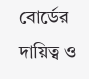বোর্ডের দায়িত্ব ও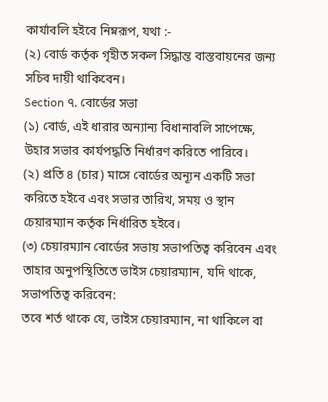কার্যাবলি হইবে নিম্নরূপ, যথা :-
(২) বোর্ড কর্তৃক গৃহীত সকল সিদ্ধান্ত বাস্তবায়নের জন্য সচিব দায়ী থাকিবেন।
Section ৭. বোর্ডের সভা
(১) বোর্ড, এই ধারার অন্যান্য বিধানাবলি সাপেক্ষে, উহার সভার কার্যপদ্ধতি নির্ধারণ করিতে পারিবে।
(২) প্রতি ৪ (চার) মাসে বোর্ডের অন্যূন একটি সভা করিতে হইবে এবং সভার তারিখ, সময় ও স্থান চেয়ারম্যান কর্তৃক নির্ধারিত হইবে।
(৩) চেয়ারম্যান বোর্ডের সভায় সভাপতিত্ব করিবেন এবং তাহার অনুপস্থিতিতে ভাইস চেয়ারম্যান, যদি থাকে, সভাপতিত্ব করিবেন:
তবে শর্ত থাকে যে, ভাইস চেয়ারম্যান, না থাকিলে বা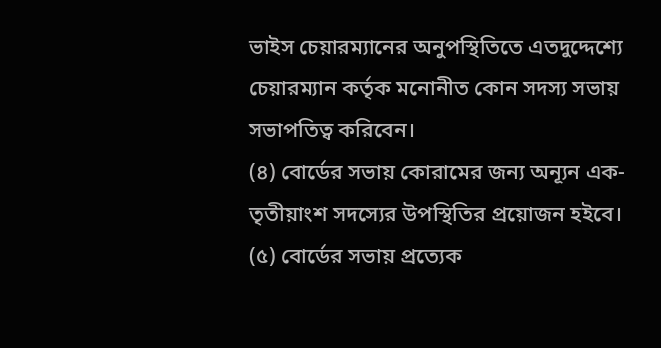ভাইস চেয়ারম্যানের অনুপস্থিতিতে এতদুদ্দেশ্যে চেয়ারম্যান কর্তৃক মনোনীত কোন সদস্য সভায় সভাপতিত্ব করিবেন।
(৪) বোর্ডের সভায় কোরামের জন্য অন্যূন এক-তৃতীয়াংশ সদস্যের উপস্থিতির প্রয়োজন হইবে।
(৫) বোর্ডের সভায় প্রত্যেক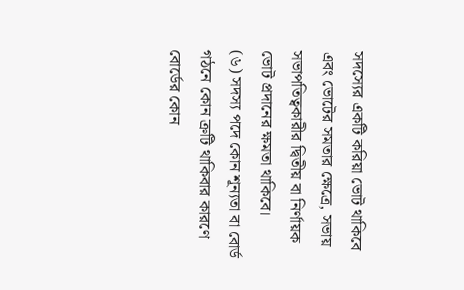সদস্যের একটি করিয়া ভোট থাকিবে এবং ভোটের সমতার ক্ষেত্রে, সভায় সভাপতিত্বকারীর দ্বিতীয় বা নির্ণায়ক ভোট প্রদানের ক্ষমতা থাকিবে।
(৬) সদস্য পদে কোন শূন্যতা বা বোর্ড গঠনে কোন ক্রটি থাকিবার কারণে বোর্ডের কোন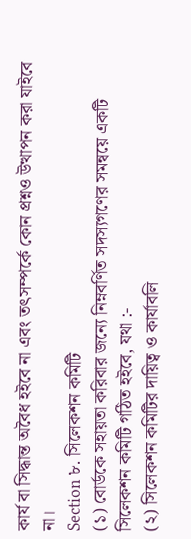কার্য বা সিদ্ধান্ত অবৈধ হইবে না এবং তৎসম্পর্কে কোন প্রশ্নও উত্থাপন করা যাইবে না।
Section ৮. সিলেকশন কমিটি
(১) বোর্ডকে সহায়তা করিবার জন্যে নিম্নবর্ণিত সদস্যগণের সমন্বয়ে একটি সিলেকশন কমিটি গঠিত হইবে, যথা :-
(২) সিলেকশন কমিটির দায়িত্ব ও কার্যাবলি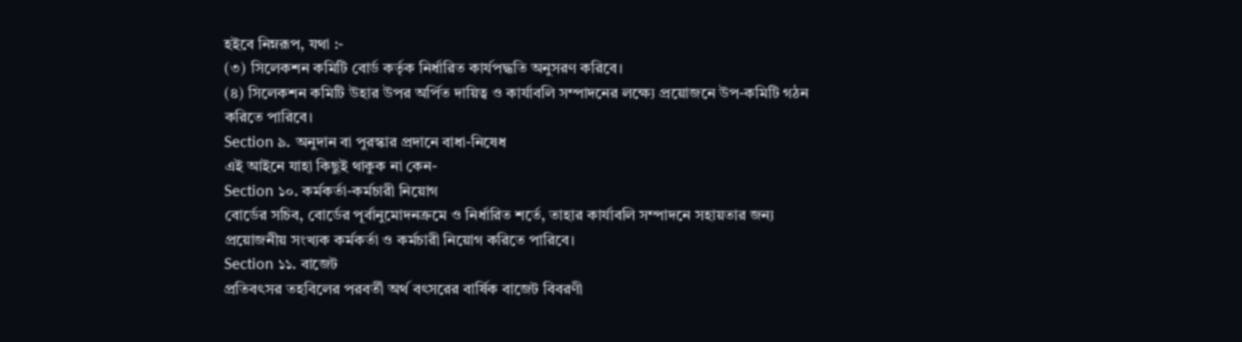হইবে নিম্নরূপ, যথা :-
(৩) সিলেকশন কমিটি বোর্ড কর্তৃক নির্ধারিত কার্যপদ্ধতি অনুসরণ করিবে।
(৪) সিলেকশন কমিটি উহার উপর অর্পিত দায়িত্ব ও কার্যাবলি সম্পাদনের লক্ষ্যে প্রয়োজনে উপ-কমিটি গঠন করিতে পারিবে।
Section ৯. অনুদান বা পুরস্কার প্রদানে বাধা-নিষেধ
এই আইনে যাহা কিছুই থাকুক না কেন-
Section ১০. কর্মকর্তা-কর্মচারী নিয়োগ
বোর্ডের সচিব, বোর্ডের পূর্বানুমোদনক্রমে ও নির্ধারিত শর্তে, তাহার কার্যাবলি সম্পাদনে সহায়তার জন্য প্রয়োজনীয় সংখ্যক কর্মকর্তা ও কর্মচারী নিয়োগ করিতে পারিবে।
Section ১১. বাজেট
প্রতিবৎসর তহবিলের পরবর্তী অর্থ বৎসরের বার্ষিক বাজেট বিবরণী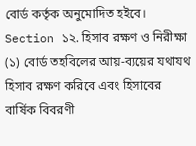বোর্ড কর্তৃক অনুমোদিত হইবে।
Section ১২. হিসাব রক্ষণ ও নিরীক্ষা
(১) বোর্ড তহবিলের আয়-ব্যয়ের যথাযথ হিসাব রক্ষণ করিবে এবং হিসাবের বার্ষিক বিবরণী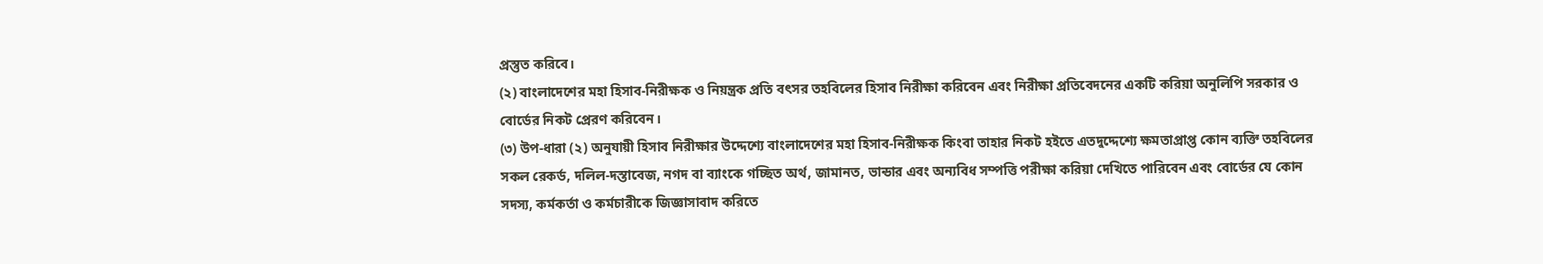প্রস্তুত করিবে।
(২) বাংলাদেশের মহা হিসাব-নিরীক্ষক ও নিয়ন্ত্রক প্রতি বৎসর তহবিলের হিসাব নিরীক্ষা করিবেন এবং নিরীক্ষা প্রতিবেদনের একটি করিয়া অনুলিপি সরকার ও বোর্ডের নিকট প্রেরণ করিবেন।
(৩) উপ-ধারা (২) অনুযায়ী হিসাব নিরীক্ষার উদ্দেশ্যে বাংলাদেশের মহা হিসাব-নিরীক্ষক কিংবা তাহার নিকট হইতে এতদুদ্দেশ্যে ক্ষমতাপ্রাপ্ত কোন ব্যক্তি তহবিলের সকল রেকর্ড, দলিল-দস্তাবেজ, নগদ বা ব্যাংকে গচ্ছিত অর্থ, জামানত, ভান্ডার এবং অন্যবিধ সম্পত্তি পরীক্ষা করিয়া দেখিতে পারিবেন এবং বোর্ডের যে কোন সদস্য, কর্মকর্তা ও কর্মচারীকে জিজ্ঞাসাবাদ করিতে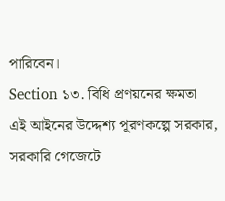পারিবেন।
Section ১৩. বিধি প্রণয়নের ক্ষমতা
এই আইনের উদ্দেশ্য পূরণকল্পে সরকার, সরকারি গেজেটে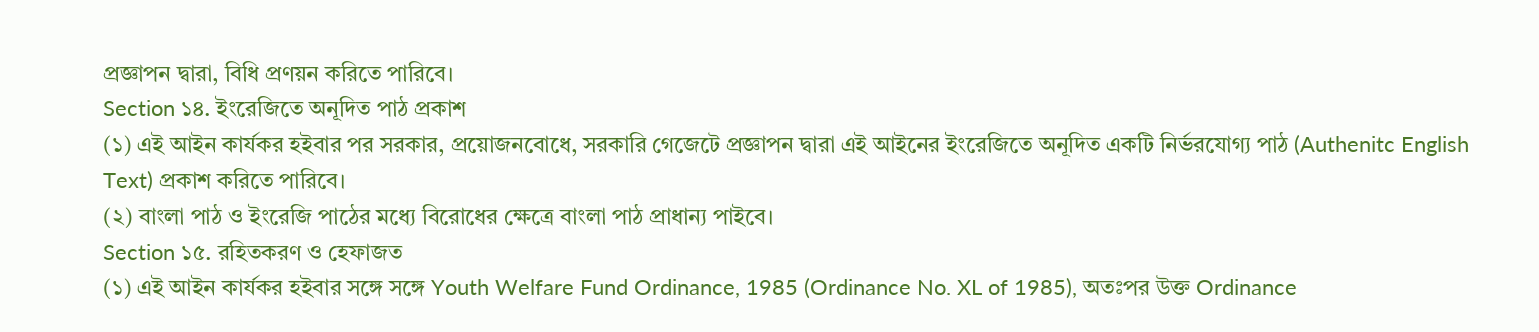প্রজ্ঞাপন দ্বারা, বিধি প্রণয়ন করিতে পারিবে।
Section ১৪. ইংরেজিতে অনূদিত পাঠ প্রকাশ
(১) এই আইন কার্যকর হইবার পর সরকার, প্রয়োজনবোধে, সরকারি গেজেটে প্রজ্ঞাপন দ্বারা এই আইনের ইংরেজিতে অনূদিত একটি নির্ভরযোগ্য পাঠ (Authenitc English Text) প্রকাশ করিতে পারিবে।
(২) বাংলা পাঠ ও ইংরেজি পাঠের মধ্যে বিরোধের ক্ষেত্রে বাংলা পাঠ প্রাধান্য পাইবে।
Section ১৫. রহিতকরণ ও হেফাজত
(১) এই আইন কার্যকর হইবার সঙ্গে সঙ্গে Youth Welfare Fund Ordinance, 1985 (Ordinance No. XL of 1985), অতঃপর উক্ত Ordinance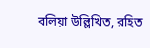বলিয়া উল্লিখিত, রহিত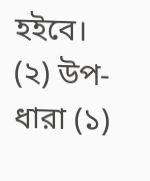হইবে।
(২) উপ-ধারা (১)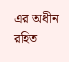এর অধীন রহিত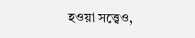হওয়া সত্ত্বেও,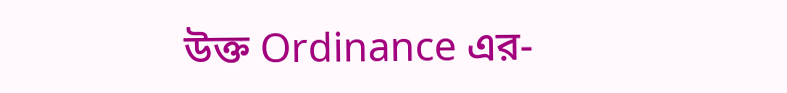উক্ত Ordinance এর-